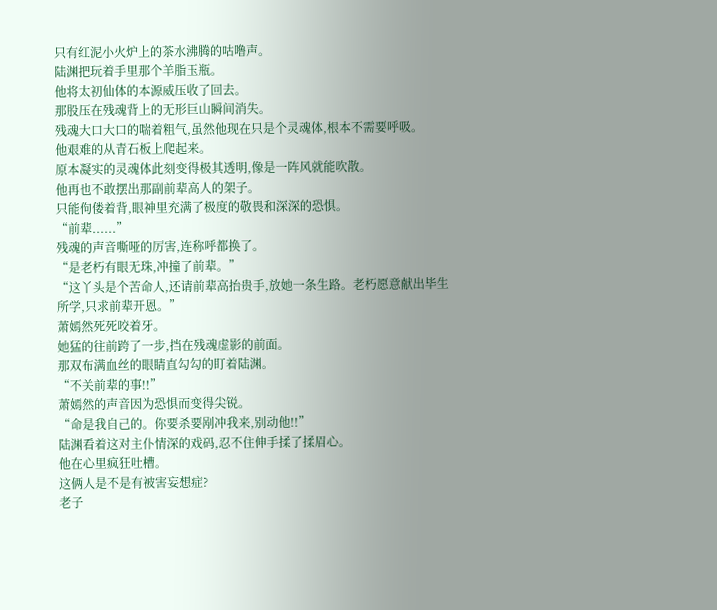只有红泥小火炉上的茶水沸腾的咕噜声。
陆渊把玩着手里那个羊脂玉瓶。
他将太初仙体的本源威压收了回去。
那股压在残魂背上的无形巨山瞬间消失。
残魂大口大口的喘着粗气,虽然他现在只是个灵魂体,根本不需要呼吸。
他艰难的从青石板上爬起来。
原本凝实的灵魂体此刻变得极其透明,像是一阵风就能吹散。
他再也不敢摆出那副前辈高人的架子。
只能佝偻着背,眼神里充满了极度的敬畏和深深的恐惧。
“前辈......”
残魂的声音嘶哑的厉害,连称呼都换了。
“是老朽有眼无珠,冲撞了前辈。”
“这丫头是个苦命人,还请前辈高抬贵手,放她一条生路。老朽愿意献出毕生所学,只求前辈开恩。”
萧嫣然死死咬着牙。
她猛的往前跨了一步,挡在残魂虚影的前面。
那双布满血丝的眼睛直勾勾的盯着陆渊。
“不关前辈的事!!”
萧嫣然的声音因为恐惧而变得尖锐。
“命是我自己的。你要杀要剐冲我来,别动他!!”
陆渊看着这对主仆情深的戏码,忍不住伸手揉了揉眉心。
他在心里疯狂吐槽。
这俩人是不是有被害妄想症?
老子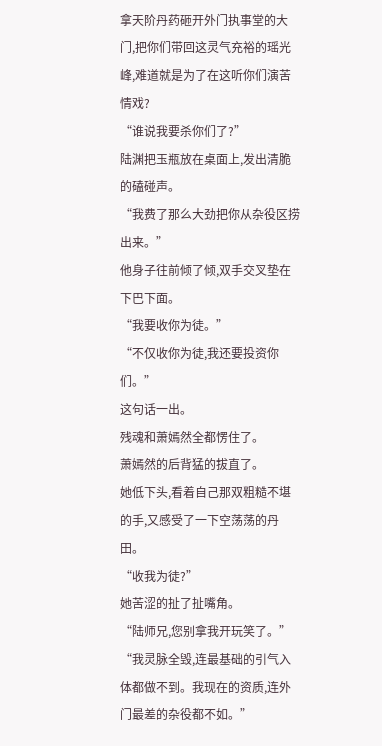拿天阶丹药砸开外门执事堂的大门,把你们带回这灵气充裕的瑶光峰,难道就是为了在这听你们演苦情戏?
“谁说我要杀你们了?”
陆渊把玉瓶放在桌面上,发出清脆的磕碰声。
“我费了那么大劲把你从杂役区捞出来。”
他身子往前倾了倾,双手交叉垫在下巴下面。
“我要收你为徒。”
“不仅收你为徒,我还要投资你们。”
这句话一出。
残魂和萧嫣然全都愣住了。
萧嫣然的后背猛的拔直了。
她低下头,看着自己那双粗糙不堪的手,又感受了一下空荡荡的丹田。
“收我为徒?”
她苦涩的扯了扯嘴角。
“陆师兄,您别拿我开玩笑了。”
“我灵脉全毁,连最基础的引气入体都做不到。我现在的资质,连外门最差的杂役都不如。”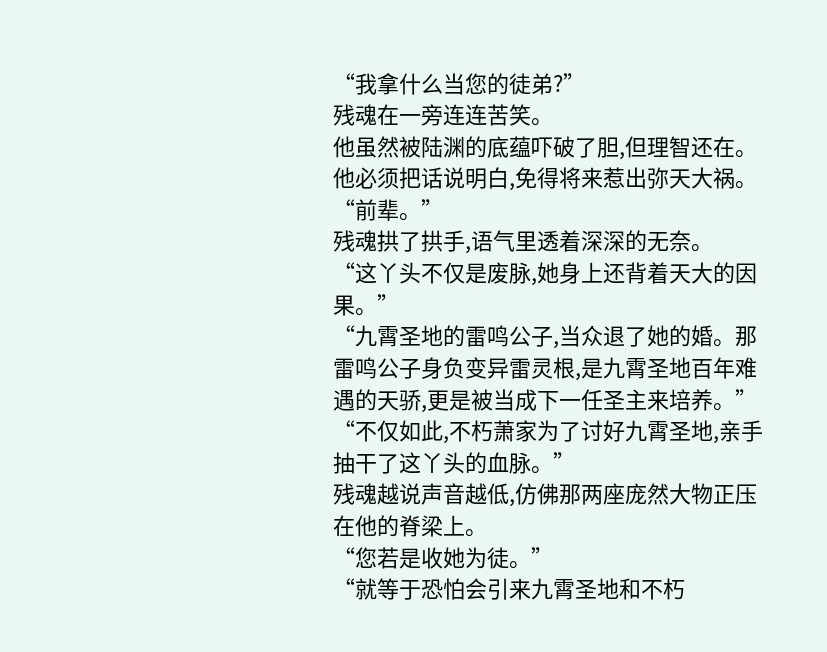“我拿什么当您的徒弟?”
残魂在一旁连连苦笑。
他虽然被陆渊的底蕴吓破了胆,但理智还在。
他必须把话说明白,免得将来惹出弥天大祸。
“前辈。”
残魂拱了拱手,语气里透着深深的无奈。
“这丫头不仅是废脉,她身上还背着天大的因果。”
“九霄圣地的雷鸣公子,当众退了她的婚。那雷鸣公子身负变异雷灵根,是九霄圣地百年难遇的天骄,更是被当成下一任圣主来培养。”
“不仅如此,不朽萧家为了讨好九霄圣地,亲手抽干了这丫头的血脉。”
残魂越说声音越低,仿佛那两座庞然大物正压在他的脊梁上。
“您若是收她为徒。”
“就等于恐怕会引来九霄圣地和不朽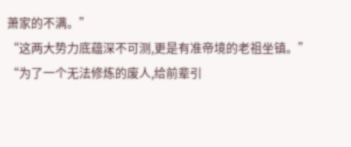萧家的不满。”
“这两大势力底蕴深不可测,更是有准帝境的老祖坐镇。”
“为了一个无法修炼的废人,给前辈引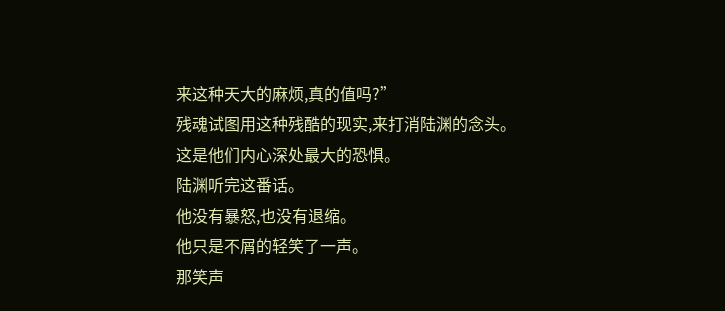来这种天大的麻烦,真的值吗?”
残魂试图用这种残酷的现实,来打消陆渊的念头。
这是他们内心深处最大的恐惧。
陆渊听完这番话。
他没有暴怒,也没有退缩。
他只是不屑的轻笑了一声。
那笑声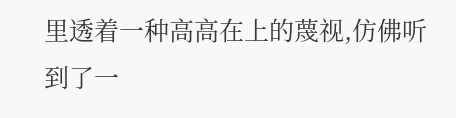里透着一种高高在上的蔑视,仿佛听到了一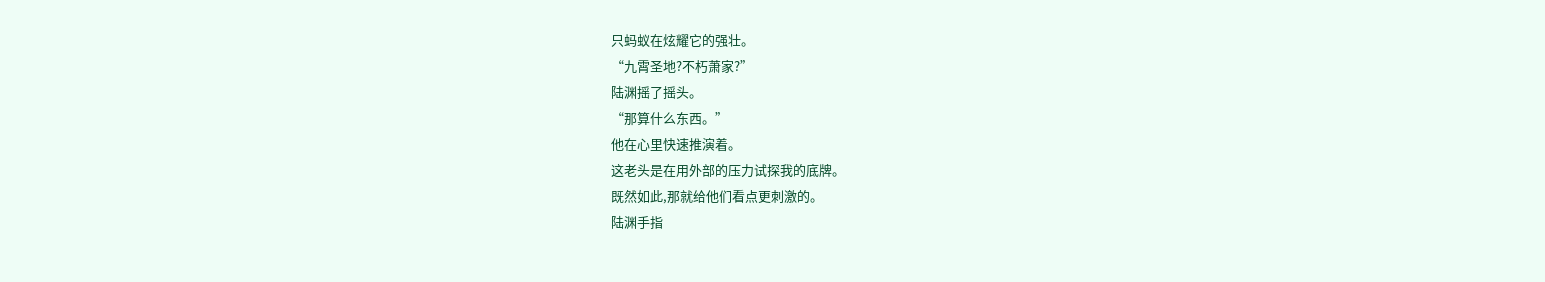只蚂蚁在炫耀它的强壮。
“九霄圣地?不朽萧家?”
陆渊摇了摇头。
“那算什么东西。”
他在心里快速推演着。
这老头是在用外部的压力试探我的底牌。
既然如此,那就给他们看点更刺激的。
陆渊手指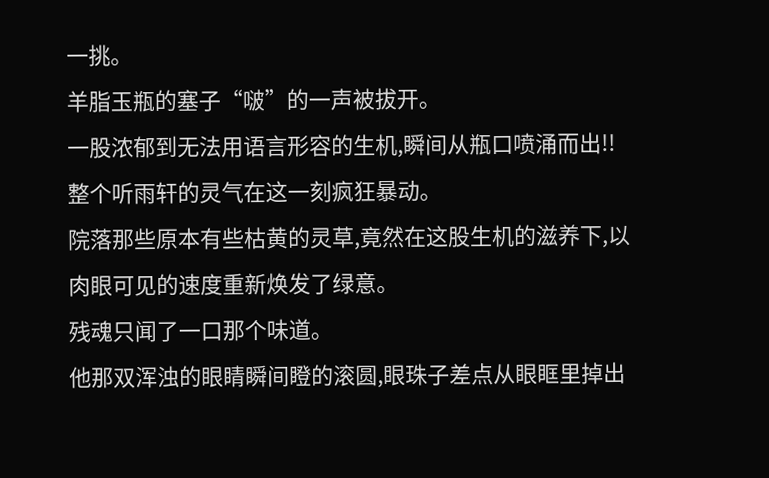一挑。
羊脂玉瓶的塞子“啵”的一声被拔开。
一股浓郁到无法用语言形容的生机,瞬间从瓶口喷涌而出!!
整个听雨轩的灵气在这一刻疯狂暴动。
院落那些原本有些枯黄的灵草,竟然在这股生机的滋养下,以肉眼可见的速度重新焕发了绿意。
残魂只闻了一口那个味道。
他那双浑浊的眼睛瞬间瞪的滚圆,眼珠子差点从眼眶里掉出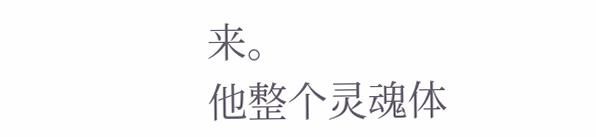来。
他整个灵魂体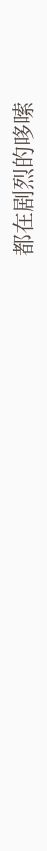都在剧烈的哆嗦